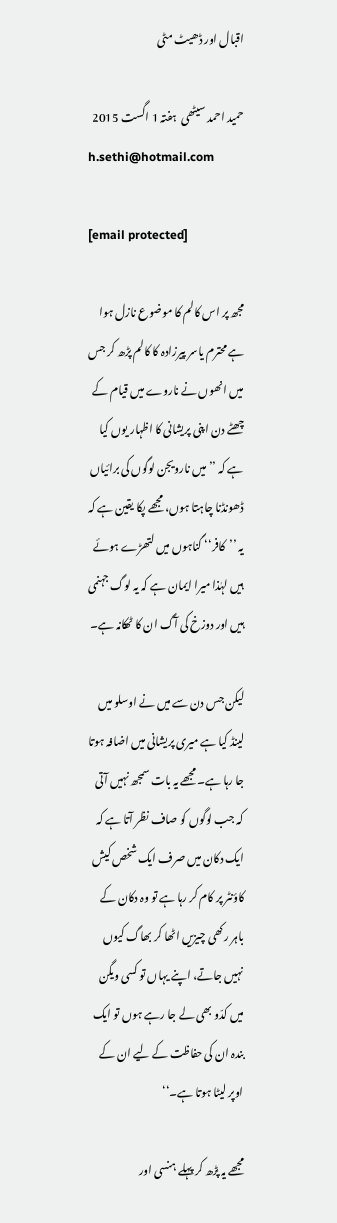اقبال اور ڈھیٹ مٹی

حمید احمد سیٹھی  ہفتہ 1 اگست 2015
h.sethi@hotmail.com

[email protected]

مجھ پر اس کالم کا موضوع نازل ہوا ہے محترم یاسر پیرزادہ کا کالم پڑھ کر جس میں انھوں نے ناروے میں قیام کے چھٹے دن اپنی پریشانی کا اظہار یوں کیا ہے کہ ’’میں نارویجن لوگوں کی برائیاں ڈھونڈنا چاہتا ہوں، مجھے پکا یقین ہے کہ یہ ’’کافر‘‘ گناہوں میں لتھڑے ہوئے ہیں لہٰذا میرا ایمان ہے کہ یہ لوگ جہنمی ہیں اور دوزخ کی آگ ان کا ٹھکانہ ہے۔

لیکن جس دن سے میں نے اوسلو میں لینڈ کیا ہے میری پریشانی میں اضافہ ہوتا جا رہا ہے۔ مجھے یہ بات سمجھ نہیں آتی کہ جب لوگوں کو صاف نظر آتا ہے کہ ایک دکان میں صرف ایک شخص کیش کاؤنٹر پر کام کر رہا ہے تو وہ دکان کے باہر رکھی چیزیں اٹھا کر بھاگ کیوں نہیں جاتے، اپنے یہاں تو کسی ویگن میں کدّو بھی لے جا رہے ہوں تو ایک بندہ ان کی حفاظت کے لیے ان کے اوپر لیٹا ہوتا ہے۔‘‘

مجھے یہ پڑھ کر پہلے ہنسی اور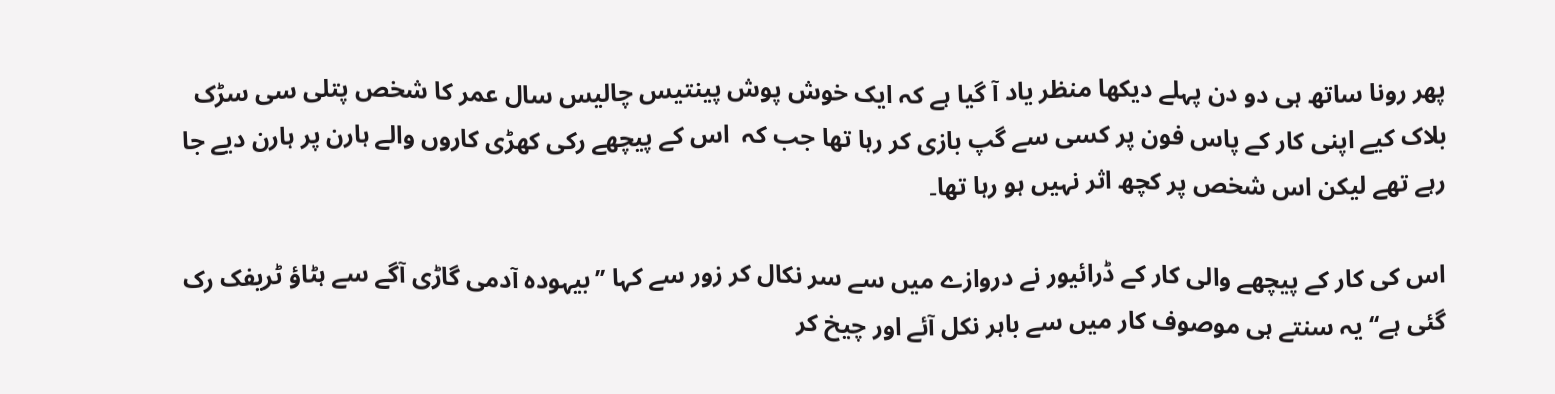پھر رونا ساتھ ہی دو دن پہلے دیکھا منظر یاد آ گیا ہے کہ ایک خوش پوش پینتیس چالیس سال عمر کا شخص پتلی سی سڑک بلاک کیے اپنی کار کے پاس فون پر کسی سے گپ بازی کر رہا تھا جب کہ  اس کے پیچھے رکی کھڑی کاروں والے ہارن پر ہارن دیے جا رہے تھے لیکن اس شخص پر کچھ اثر نہیں ہو رہا تھا۔

اس کی کار کے پیچھے والی کار کے ڈرائیور نے دروازے میں سے سر نکال کر زور سے کہا ’’بیہودہ آدمی گاڑی آگے سے ہٹاؤ ٹریفک رک گئی ہے‘‘ یہ سنتے ہی موصوف کار میں سے باہر نکل آئے اور چیخ کر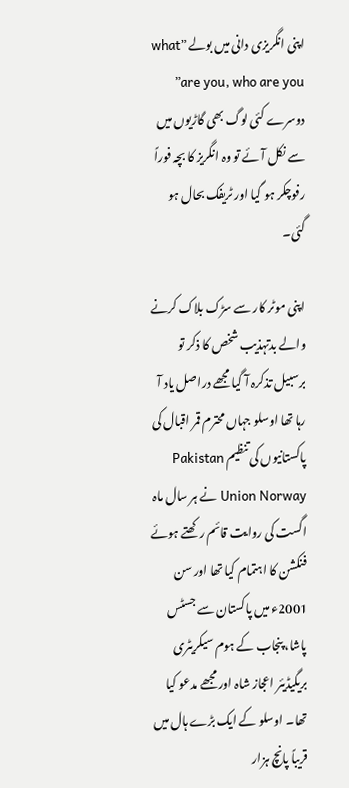اپنی انگریزی دانی میں بولے ”what are you, who are you” دوسرے کئی لوگ بھی گاڑیوں میں سے نکل آئے تو وہ انگریز کا بچہ فوراً رفوچکر ہو گیا اور ٹریفک بحال ہو گئی۔

اپنی موٹر کار سے سڑک بلاک کرنے والے بدتہذیب شخص کا ذکر تو برسبیل تذکرہ آ گیا مجھے دراصل یاد آ رہا تھا اوسلو جہاں محترم قمر اقبال کی پاکستانیوں کی تنظیم Pakistan Union Norway نے ہر سال ماہ اگست کی روایت قائم رکھتے ہوئے فنکشن کا اہتمام کیا تھا اور سن 2001ء میں پاکستان سے جسٹس پاشا، پنجاب کے ہوم سیکریٹری بریگیڈیئر اعجاز شاہ اور مجھے مدعو کیا تھا۔ اوسلو کے ایک بڑے ہال میں قریباً پانچ ہزار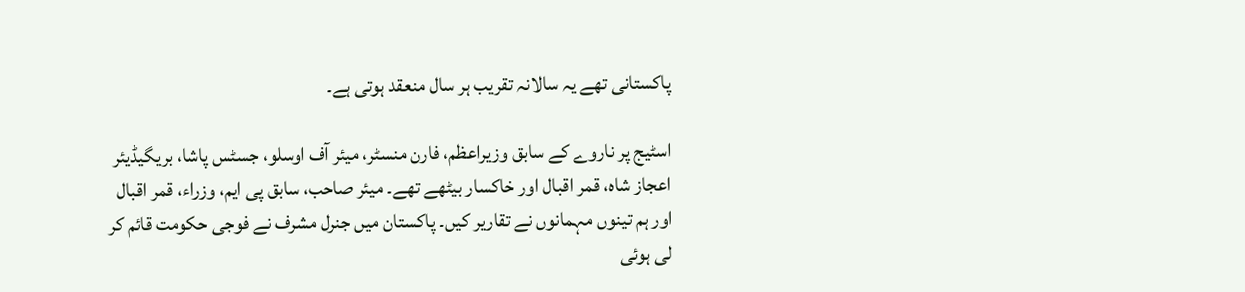پاکستانی تھے یہ سالانہ تقریب ہر سال منعقد ہوتی ہے۔

اسٹیج پر ناروے کے سابق وزیراعظم، فارن منسٹر، میئر آف اوسلو، جسٹس پاشا، بریگیڈیئر اعجاز شاہ، قمر اقبال اور خاکسار بیٹھے تھے۔ میئر صاحب، سابق پی ایم، وزراء، قمر اقبال اور ہم تینوں مہمانوں نے تقاریر کیں۔ پاکستان میں جنرل مشرف نے فوجی حکومت قائم کر لی ہوئی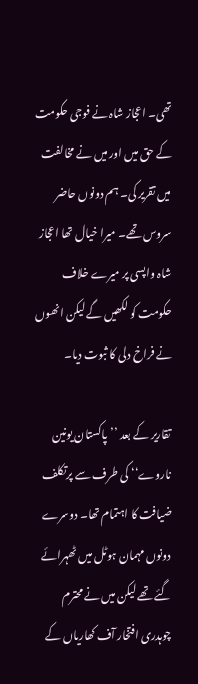تھی۔ اعجاز شاہ نے فوجی حکومت کے حق میں اور میں نے مخالفت میں تقریر کی۔ ہم دونوں حاضر سروس تھے۔ میرا خیال تھا اعجاز شاہ واپسی پر میرے خلاف حکومت کو لکھیں گے لیکن انھوں نے فراخ دلی کا ثبوت دیا۔

تقاریر کے بعد ’’پاکستان یونین ناروے‘‘ کی طرف سے پرتکلف ضیافت کا اہتمام تھا۔ دوسرے دونوں مہمان ہوٹل میں ٹھہرائے گئے تھے لیکن میں نے محترم چوہدری افتخار آف کھاریاں کے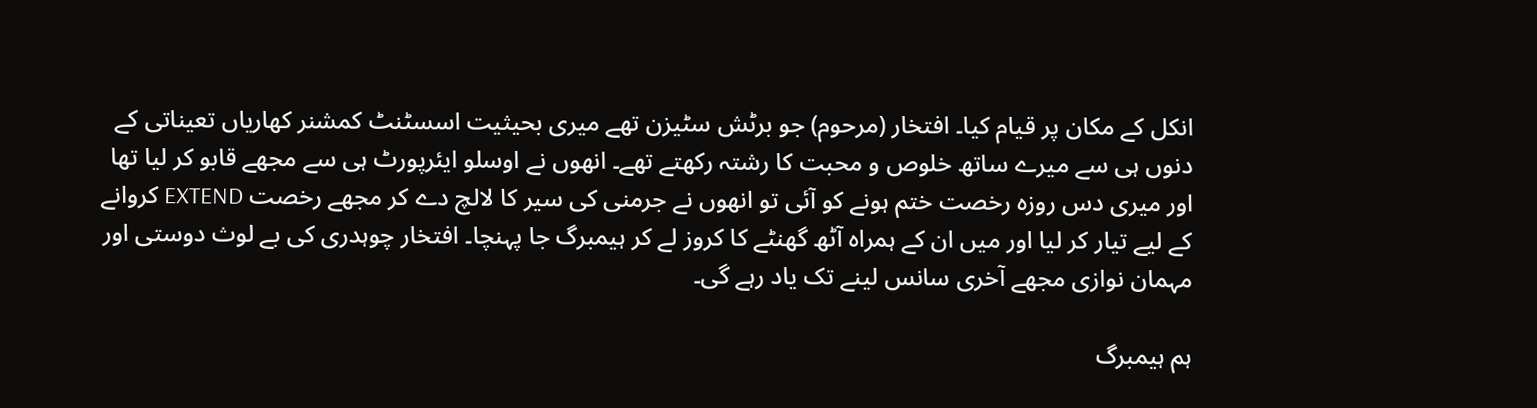انکل کے مکان پر قیام کیا۔ افتخار (مرحوم) جو برٹش سٹیزن تھے میری بحیثیت اسسٹنٹ کمشنر کھاریاں تعیناتی کے دنوں ہی سے میرے ساتھ خلوص و محبت کا رشتہ رکھتے تھے۔ انھوں نے اوسلو ایئرپورٹ ہی سے مجھے قابو کر لیا تھا اور میری دس روزہ رخصت ختم ہونے کو آئی تو انھوں نے جرمنی کی سیر کا لالچ دے کر مجھے رخصت EXTEND کروانے کے لیے تیار کر لیا اور میں ان کے ہمراہ آٹھ گھنٹے کا کروز لے کر ہیمبرگ جا پہنچا۔ افتخار چوہدری کی بے لوث دوستی اور مہمان نوازی مجھے آخری سانس لینے تک یاد رہے گی۔

ہم ہیمبرگ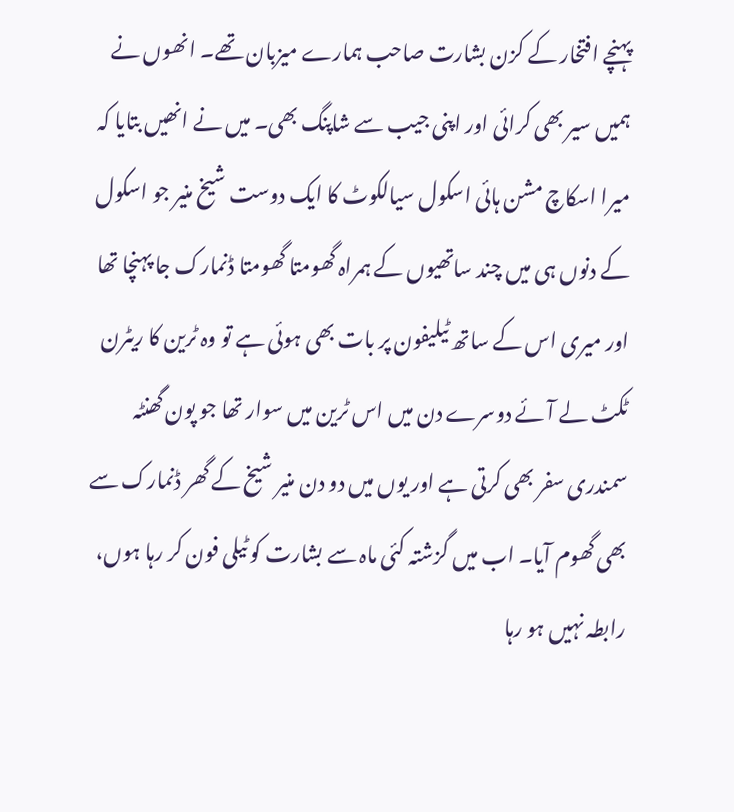پہنچے افتخار کے کزن بشارت صاحب ہمارے میزبان تھے۔ انھوں نے ہمیں سیر بھی کرائی اور اپنی جیب سے شاپنگ بھی۔ میں نے انھیں بتایا کہ میرا اسکاچ مشن ہائی اسکول سیالکوٹ کا ایک دوست شیخ منیر جو اسکول کے دنوں ہی میں چند ساتھیوں کے ہمراہ گھومتا گھومتا ڈنمارک جا پہنچا تھا اور میری اس کے ساتھ ٹیلیفون پر بات بھی ہوئی ہے تو وہ ٹرین کا ریٹرن ٹکٹ لے آئے دوسرے دن میں اس ٹرین میں سوار تھا جو پون گھنٹہ سمندری سفر بھی کرتی ہے اور یوں میں دو دن منیر شیخ کے گھر ڈنمارک سے بھی گھوم آیا۔ اب میں گزشتہ کئی ماہ سے بشارت کو ٹیلی فون کر رہا ہوں، رابطہ نہیں ہو رہا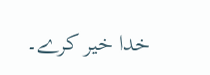خدا خیر کرے۔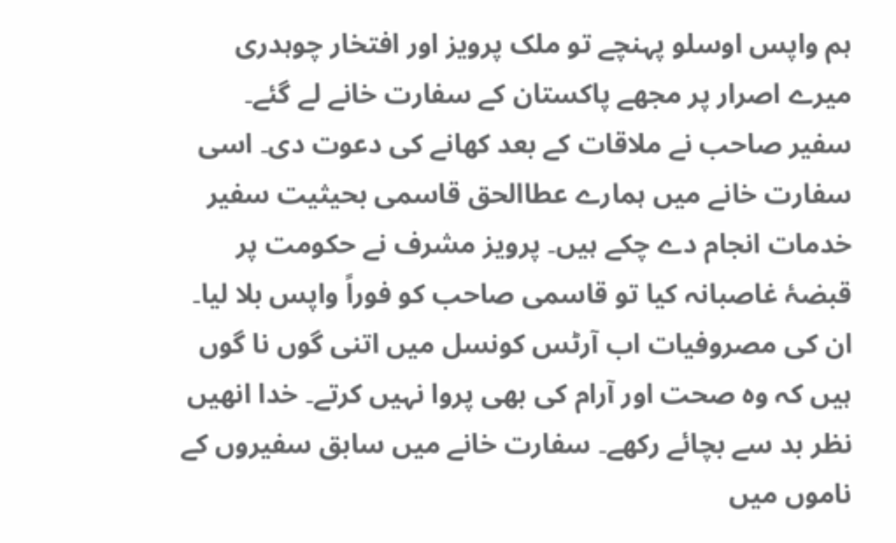ہم واپس اوسلو پہنچے تو ملک پرویز اور افتخار چوہدری میرے اصرار پر مجھے پاکستان کے سفارت خانے لے گئے۔ سفیر صاحب نے ملاقات کے بعد کھانے کی دعوت دی۔ اسی سفارت خانے میں ہمارے عطاالحق قاسمی بحیثیت سفیر خدمات انجام دے چکے ہیں۔ پرویز مشرف نے حکومت پر قبضۂ غاصبانہ کیا تو قاسمی صاحب کو فوراً واپس بلا لیا۔ ان کی مصروفیات اب آرٹس کونسل میں اتنی گوں نا گوں ہیں کہ وہ صحت اور آرام کی بھی پروا نہیں کرتے۔ خدا انھیں نظر بد سے بچائے رکھے۔ سفارت خانے میں سابق سفیروں کے ناموں میں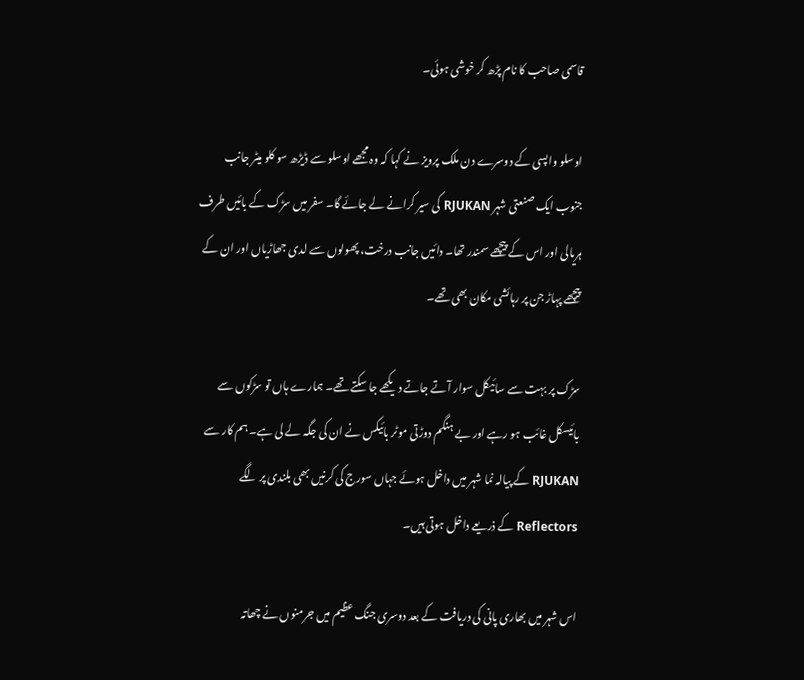قاسمی صاحب کا نام پڑھ کر خوشی ہوئی۔

اوسلو واپسی کے دوسرے دن ملک پرویز نے کہا کہ وہ مجھے اوسلو سے ڈیڑھ سو کلو میٹر جانب جنوب ایک صنعتی شہر RJUKAN کی سیر کرانے لے جائے گا۔ سفر میں سڑک کے بائیں طرف ہریالی اور اس کے پیچھے سمندر تھا۔ دائیں جانب درخت، پھولوں سے لدی جھاڑیاں اور ان کے پیچھے پہاڑ جن پر رہائشی مکان بھی تھے۔

سڑک پر بہت سے سائیکل سوار آتے جاتے دیکھے جا سکتے تھے۔ ہمارے ہاں تو سڑکوں سے بائیسکل غائب ہو رہے اور بے ہنگم دوڑتی موٹر بائیکس نے ان کی جگہ لے لی ہے۔ ہم کار سے RJUKAN کے پیالہ نما شہر میں داخل ہوئے جہاں سورج کی کرنیں بھی بلندی پر لگے Reflectors کے ذریعے داخل ہوتی ہیں۔

اس شہر میں بھاری پانی کی دریافت کے بعد دوسری جنگ عظیم میں جرمنوں نے چھاتہ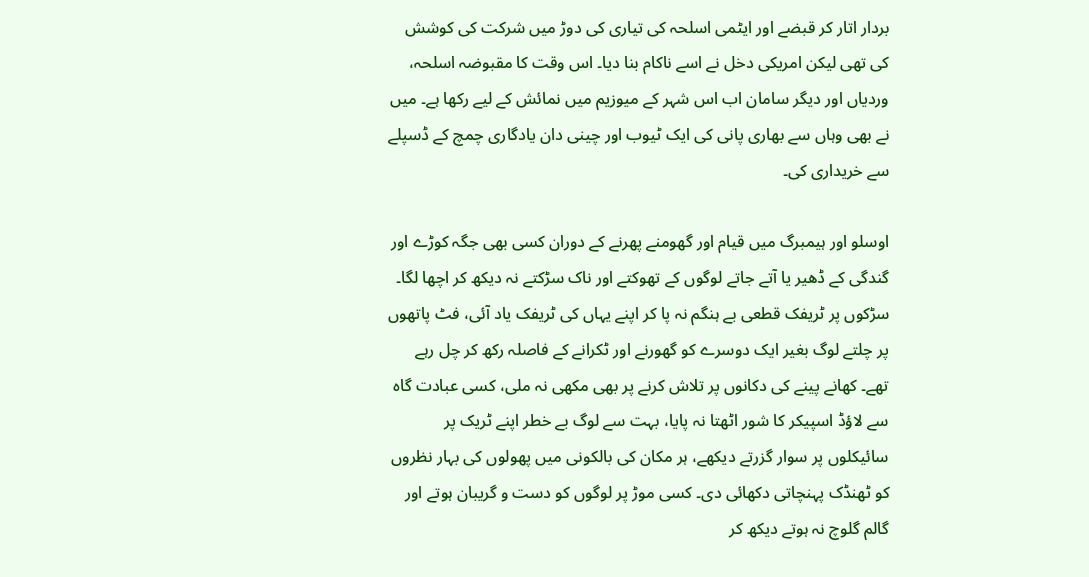بردار اتار کر قبضے اور ایٹمی اسلحہ کی تیاری کی دوڑ میں شرکت کی کوشش کی تھی لیکن امریکی دخل نے اسے ناکام بنا دیا۔ اس وقت کا مقبوضہ اسلحہ، وردیاں اور دیگر سامان اب اس شہر کے میوزیم میں نمائش کے لیے رکھا ہے۔ میں نے بھی وہاں سے بھاری پانی کی ایک ٹیوب اور چینی دان یادگاری چمچ کے ڈسپلے سے خریداری کی۔

اوسلو اور ہیمبرگ میں قیام اور گھومنے پھرنے کے دوران کسی بھی جگہ کوڑے اور گندگی کے ڈھیر یا آتے جاتے لوگوں کے تھوکتے اور ناک سڑکتے نہ دیکھ کر اچھا لگا۔ سڑکوں پر ٹریفک قطعی بے ہنگم نہ پا کر اپنے یہاں کی ٹریفک یاد آئی، فٹ پاتھوں پر چلتے لوگ بغیر ایک دوسرے کو گھورنے اور ٹکرانے کے فاصلہ رکھ کر چل رہے تھے۔ کھانے پینے کی دکانوں پر تلاش کرنے پر بھی مکھی نہ ملی، کسی عبادت گاہ سے لاؤڈ اسپیکر کا شور اٹھتا نہ پایا، بہت سے لوگ بے خطر اپنے ٹریک پر سائیکلوں پر سوار گزرتے دیکھے، ہر مکان کی بالکونی میں پھولوں کی بہار نظروں کو ٹھنڈک پہنچاتی دکھائی دی۔ کسی موڑ پر لوگوں کو دست و گریبان ہوتے اور گالم گلوچ نہ ہوتے دیکھ کر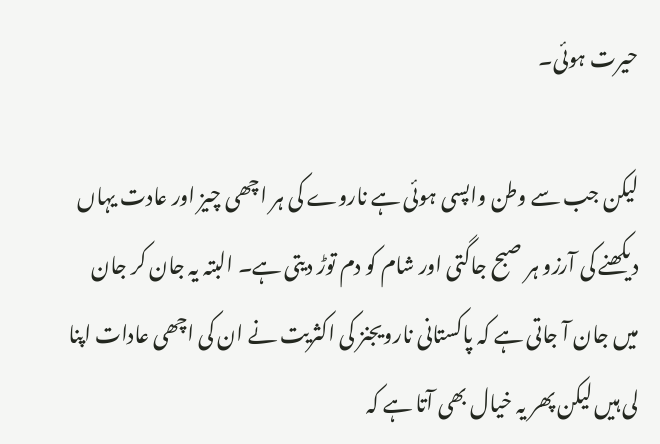حیرت ہوئی۔

لیکن جب سے وطن واپسی ہوئی ہے ناروے کی ہر اچھی چیز اور عادت یہاں دیکھنے کی آرزو ہر صبح جاگتی اور شام کو دم توڑ دیتی ہے۔ البتہ یہ جان کر جان میں جان آ جاتی ہے کہ پاکستانی نارویجنز کی اکثریت نے ان کی اچھی عادات اپنا لی ہیں لیکن پھر یہ خیال بھی آتا ہے کہ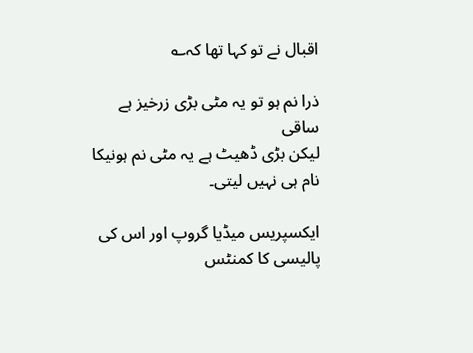اقبال نے تو کہا تھا کہ؎

ذرا نم ہو تو یہ مٹی بڑی زرخیز ہے ساقی
لیکن بڑی ڈھیٹ ہے یہ مٹی نم ہونیکا نام ہی نہیں لیتی۔

ایکسپریس میڈیا گروپ اور اس کی پالیسی کا کمنٹس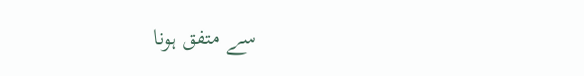سے متفق ہونا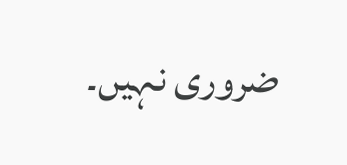ضروری نہیں۔